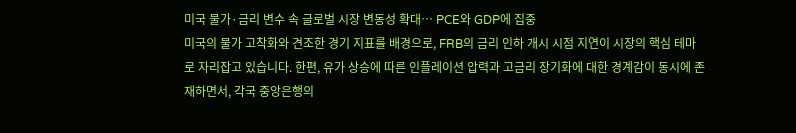미국 물가·금리 변수 속 글로벌 시장 변동성 확대… PCE와 GDP에 집중
미국의 물가 고착화와 견조한 경기 지표를 배경으로, FRB의 금리 인하 개시 시점 지연이 시장의 핵심 테마로 자리잡고 있습니다. 한편, 유가 상승에 따른 인플레이션 압력과 고금리 장기화에 대한 경계감이 동시에 존재하면서, 각국 중앙은행의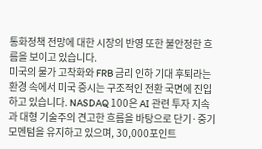통화정책 전망에 대한 시장의 반영 또한 불안정한 흐름을 보이고 있습니다.
미국의 물가 고착화와 FRB 금리 인하 기대 후퇴라는 환경 속에서 미국 증시는 구조적인 전환 국면에 진입하고 있습니다. NASDAQ 100은 AI 관련 투자 지속과 대형 기술주의 견고한 흐름을 바탕으로 단기·중기 모멘텀을 유지하고 있으며, 30,000포인트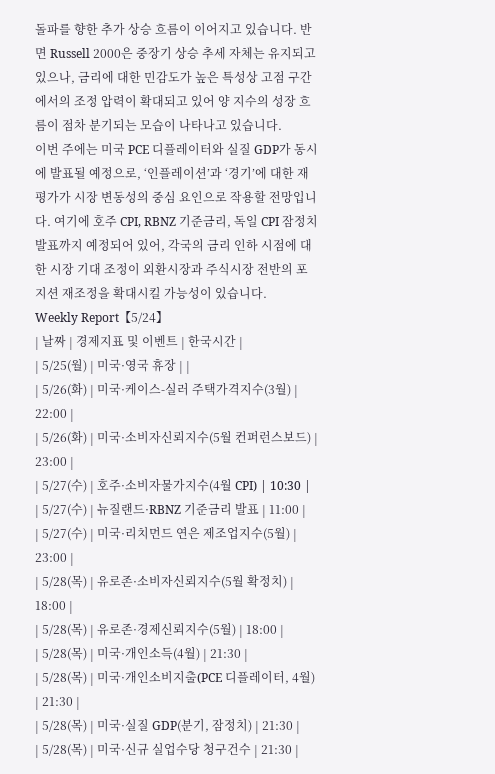돌파를 향한 추가 상승 흐름이 이어지고 있습니다. 반면 Russell 2000은 중장기 상승 추세 자체는 유지되고 있으나, 금리에 대한 민감도가 높은 특성상 고점 구간에서의 조정 압력이 확대되고 있어 양 지수의 성장 흐름이 점차 분기되는 모습이 나타나고 있습니다.
이번 주에는 미국 PCE 디플레이터와 실질 GDP가 동시에 발표될 예정으로, ‘인플레이션’과 ‘경기’에 대한 재평가가 시장 변동성의 중심 요인으로 작용할 전망입니다. 여기에 호주 CPI, RBNZ 기준금리, 독일 CPI 잠정치 발표까지 예정되어 있어, 각국의 금리 인하 시점에 대한 시장 기대 조정이 외환시장과 주식시장 전반의 포지션 재조정을 확대시킬 가능성이 있습니다.
Weekly Report【5/24】
| 날짜 | 경제지표 및 이벤트 | 한국시간 |
| 5/25(월) | 미국·영국 휴장 | |
| 5/26(화) | 미국·케이스-실러 주택가격지수(3월) | 22:00 |
| 5/26(화) | 미국·소비자신뢰지수(5월 컨퍼런스보드) | 23:00 |
| 5/27(수) | 호주·소비자물가지수(4월 CPI) | 10:30 |
| 5/27(수) | 뉴질랜드·RBNZ 기준금리 발표 | 11:00 |
| 5/27(수) | 미국·리치먼드 연은 제조업지수(5월) | 23:00 |
| 5/28(목) | 유로존·소비자신뢰지수(5월 확정치) | 18:00 |
| 5/28(목) | 유로존·경제신뢰지수(5월) | 18:00 |
| 5/28(목) | 미국·개인소득(4월) | 21:30 |
| 5/28(목) | 미국·개인소비지출(PCE 디플레이터, 4월) | 21:30 |
| 5/28(목) | 미국·실질 GDP(분기, 잠정치) | 21:30 |
| 5/28(목) | 미국·신규 실업수당 청구건수 | 21:30 |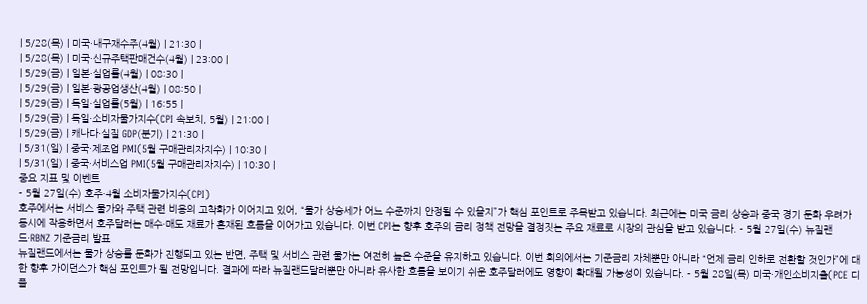| 5/28(목) | 미국·내구재수주(4월) | 21:30 |
| 5/28(목) | 미국·신규주택판매건수(4월) | 23:00 |
| 5/29(금) | 일본·실업률(4월) | 08:30 |
| 5/29(금) | 일본·광공업생산(4월) | 08:50 |
| 5/29(금) | 독일·실업률(5월) | 16:55 |
| 5/29(금) | 독일·소비자물가지수(CPI 속보치, 5월) | 21:00 |
| 5/29(금) | 캐나다·실질 GDP(분기) | 21:30 |
| 5/31(일) | 중국·제조업 PMI(5월 구매관리자지수) | 10:30 |
| 5/31(일) | 중국·서비스업 PMI(5월 구매관리자지수) | 10:30 |
중요 지표 및 이벤트
- 5월 27일(수) 호주·4월 소비자물가지수(CPI)
호주에서는 서비스 물가와 주택 관련 비용의 고착화가 이어지고 있어, “물가 상승세가 어느 수준까지 안정될 수 있을지”가 핵심 포인트로 주목받고 있습니다. 최근에는 미국 금리 상승과 중국 경기 둔화 우려가 동시에 작용하면서 호주달러는 매수·매도 재료가 혼재된 흐름을 이어가고 있습니다. 이번 CPI는 향후 호주의 금리 정책 전망을 결정짓는 주요 재료로 시장의 관심을 받고 있습니다. - 5월 27일(수) 뉴질랜드·RBNZ 기준금리 발표
뉴질랜드에서는 물가 상승률 둔화가 진행되고 있는 반면, 주택 및 서비스 관련 물가는 여전히 높은 수준을 유지하고 있습니다. 이번 회의에서는 기준금리 자체뿐만 아니라 “언제 금리 인하로 전환할 것인가”에 대한 향후 가이던스가 핵심 포인트가 될 전망입니다. 결과에 따라 뉴질랜드달러뿐만 아니라 유사한 흐름을 보이기 쉬운 호주달러에도 영향이 확대될 가능성이 있습니다. - 5월 28일(목) 미국·개인소비지출(PCE 디플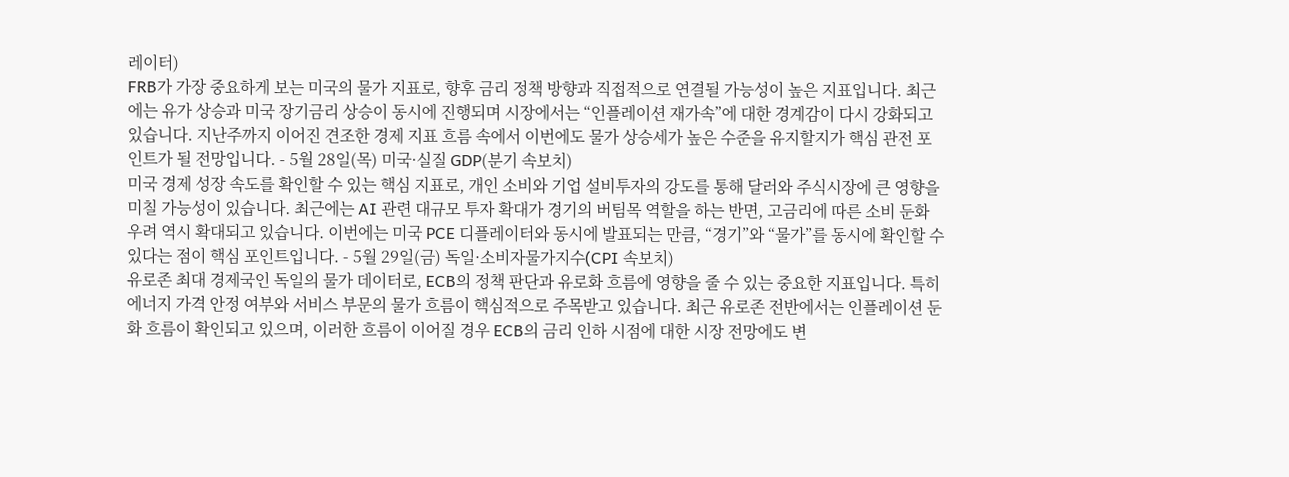레이터)
FRB가 가장 중요하게 보는 미국의 물가 지표로, 향후 금리 정책 방향과 직접적으로 연결될 가능성이 높은 지표입니다. 최근에는 유가 상승과 미국 장기금리 상승이 동시에 진행되며 시장에서는 “인플레이션 재가속”에 대한 경계감이 다시 강화되고 있습니다. 지난주까지 이어진 견조한 경제 지표 흐름 속에서 이번에도 물가 상승세가 높은 수준을 유지할지가 핵심 관전 포인트가 될 전망입니다. - 5월 28일(목) 미국·실질 GDP(분기 속보치)
미국 경제 성장 속도를 확인할 수 있는 핵심 지표로, 개인 소비와 기업 설비투자의 강도를 통해 달러와 주식시장에 큰 영향을 미칠 가능성이 있습니다. 최근에는 AI 관련 대규모 투자 확대가 경기의 버팀목 역할을 하는 반면, 고금리에 따른 소비 둔화 우려 역시 확대되고 있습니다. 이번에는 미국 PCE 디플레이터와 동시에 발표되는 만큼, “경기”와 “물가”를 동시에 확인할 수 있다는 점이 핵심 포인트입니다. - 5월 29일(금) 독일·소비자물가지수(CPI 속보치)
유로존 최대 경제국인 독일의 물가 데이터로, ECB의 정책 판단과 유로화 흐름에 영향을 줄 수 있는 중요한 지표입니다. 특히 에너지 가격 안정 여부와 서비스 부문의 물가 흐름이 핵심적으로 주목받고 있습니다. 최근 유로존 전반에서는 인플레이션 둔화 흐름이 확인되고 있으며, 이러한 흐름이 이어질 경우 ECB의 금리 인하 시점에 대한 시장 전망에도 변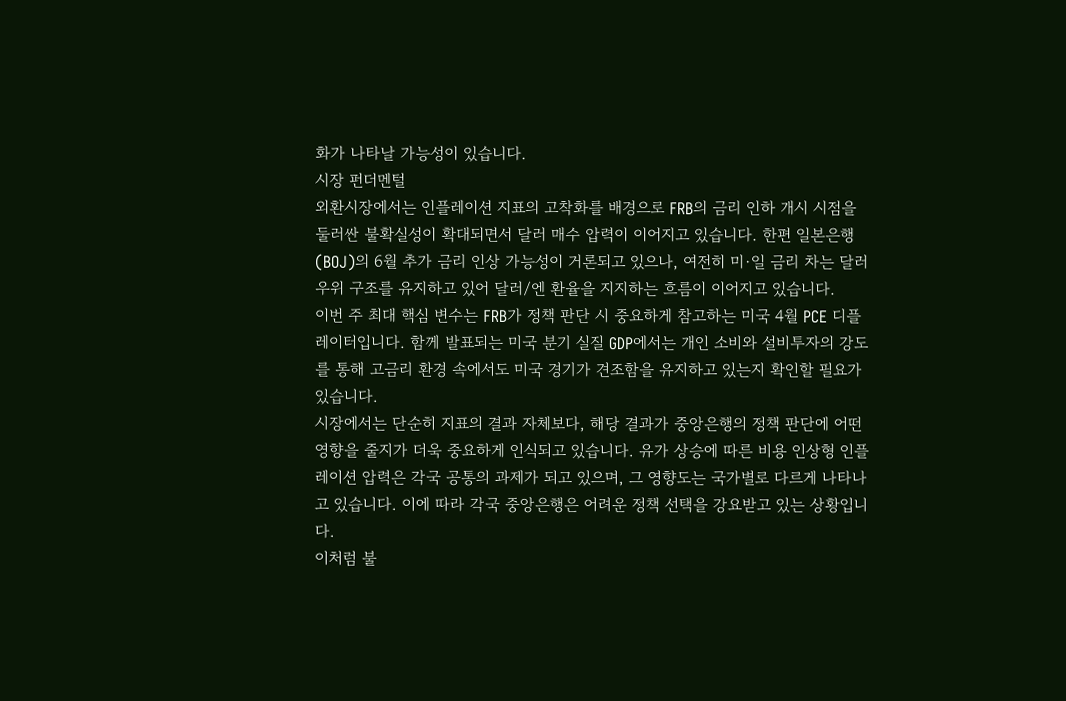화가 나타날 가능성이 있습니다.
시장 펀더멘털
외환시장에서는 인플레이션 지표의 고착화를 배경으로 FRB의 금리 인하 개시 시점을 둘러싼 불확실성이 확대되면서 달러 매수 압력이 이어지고 있습니다. 한편 일본은행(BOJ)의 6월 추가 금리 인상 가능성이 거론되고 있으나, 여전히 미·일 금리 차는 달러 우위 구조를 유지하고 있어 달러/엔 환율을 지지하는 흐름이 이어지고 있습니다.
이번 주 최대 핵심 변수는 FRB가 정책 판단 시 중요하게 참고하는 미국 4월 PCE 디플레이터입니다. 함께 발표되는 미국 분기 실질 GDP에서는 개인 소비와 설비투자의 강도를 통해 고금리 환경 속에서도 미국 경기가 견조함을 유지하고 있는지 확인할 필요가 있습니다.
시장에서는 단순히 지표의 결과 자체보다, 해당 결과가 중앙은행의 정책 판단에 어떤 영향을 줄지가 더욱 중요하게 인식되고 있습니다. 유가 상승에 따른 비용 인상형 인플레이션 압력은 각국 공통의 과제가 되고 있으며, 그 영향도는 국가별로 다르게 나타나고 있습니다. 이에 따라 각국 중앙은행은 어려운 정책 선택을 강요받고 있는 상황입니다.
이처럼 불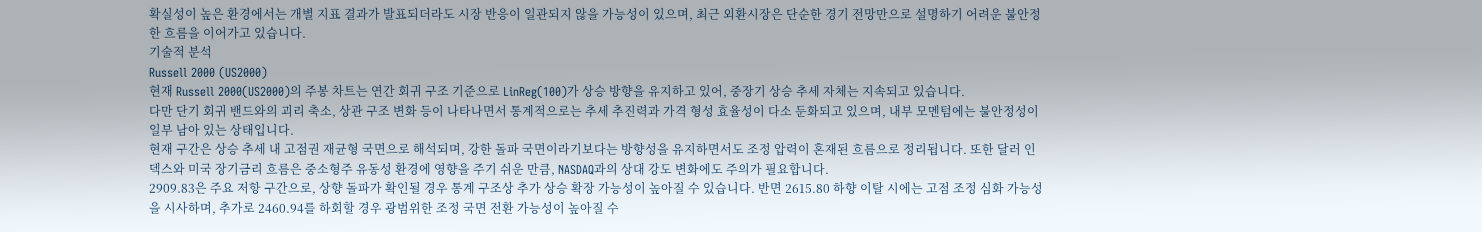확실성이 높은 환경에서는 개별 지표 결과가 발표되더라도 시장 반응이 일관되지 않을 가능성이 있으며, 최근 외환시장은 단순한 경기 전망만으로 설명하기 어려운 불안정한 흐름을 이어가고 있습니다.
기술적 분석
Russell 2000 (US2000)
현재 Russell 2000(US2000)의 주봉 차트는 연간 회귀 구조 기준으로 LinReg(100)가 상승 방향을 유지하고 있어, 중장기 상승 추세 자체는 지속되고 있습니다.
다만 단기 회귀 밴드와의 괴리 축소, 상관 구조 변화 등이 나타나면서 통계적으로는 추세 추진력과 가격 형성 효율성이 다소 둔화되고 있으며, 내부 모멘텀에는 불안정성이 일부 남아 있는 상태입니다.
현재 구간은 상승 추세 내 고점권 재균형 국면으로 해석되며, 강한 돌파 국면이라기보다는 방향성을 유지하면서도 조정 압력이 혼재된 흐름으로 정리됩니다. 또한 달러 인덱스와 미국 장기금리 흐름은 중소형주 유동성 환경에 영향을 주기 쉬운 만큼, NASDAQ과의 상대 강도 변화에도 주의가 필요합니다.
2909.83은 주요 저항 구간으로, 상향 돌파가 확인될 경우 통계 구조상 추가 상승 확장 가능성이 높아질 수 있습니다. 반면 2615.80 하향 이탈 시에는 고점 조정 심화 가능성을 시사하며, 추가로 2460.94를 하회할 경우 광범위한 조정 국면 전환 가능성이 높아질 수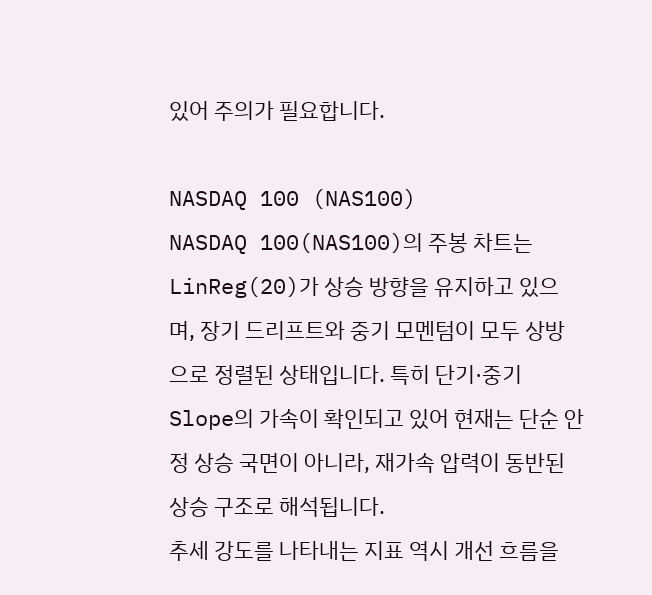있어 주의가 필요합니다.

NASDAQ 100 (NAS100)
NASDAQ 100(NAS100)의 주봉 차트는 LinReg(20)가 상승 방향을 유지하고 있으며, 장기 드리프트와 중기 모멘텀이 모두 상방으로 정렬된 상태입니다. 특히 단기·중기 Slope의 가속이 확인되고 있어 현재는 단순 안정 상승 국면이 아니라, 재가속 압력이 동반된 상승 구조로 해석됩니다.
추세 강도를 나타내는 지표 역시 개선 흐름을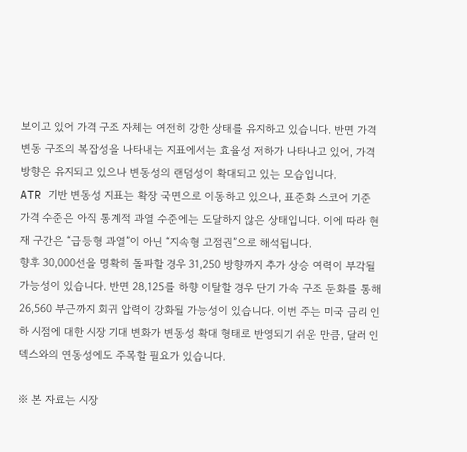보이고 있어 가격 구조 자체는 여전히 강한 상태를 유지하고 있습니다. 반면 가격 변동 구조의 복잡성을 나타내는 지표에서는 효율성 저하가 나타나고 있어, 가격 방향은 유지되고 있으나 변동성의 랜덤성이 확대되고 있는 모습입니다.
ATR 기반 변동성 지표는 확장 국면으로 이동하고 있으나, 표준화 스코어 기준 가격 수준은 아직 통계적 과열 수준에는 도달하지 않은 상태입니다. 이에 따라 현재 구간은 “급등형 과열”이 아닌 “지속형 고점권”으로 해석됩니다.
향후 30,000선을 명확히 돌파할 경우 31,250 방향까지 추가 상승 여력이 부각될 가능성이 있습니다. 반면 28,125를 하향 이탈할 경우 단기 가속 구조 둔화를 통해 26,560 부근까지 회귀 압력이 강화될 가능성이 있습니다. 이번 주는 미국 금리 인하 시점에 대한 시장 기대 변화가 변동성 확대 형태로 반영되기 쉬운 만큼, 달러 인덱스와의 연동성에도 주목할 필요가 있습니다.

※ 본 자료는 시장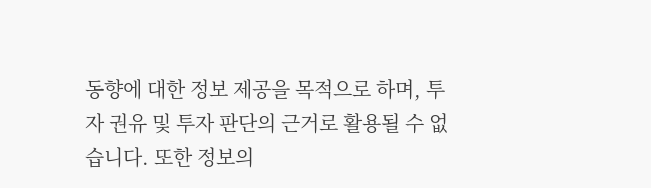동향에 대한 정보 제공을 목적으로 하며, 투자 권유 및 투자 판단의 근거로 활용될 수 없습니다. 또한 정보의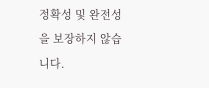정확성 및 완전성을 보장하지 않습니다.